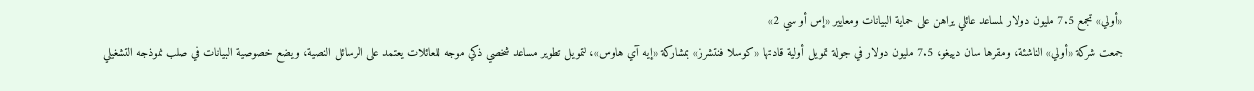«أولي» تجمع 7.5 مليون دولار لمساعد عائلي يراهن على حماية البيانات ومعايير «إس أو سي 2»
جمعت شركة «أولي» الناشئة، ومقرها سان دييغو، 7.5 مليون دولار في جولة تمويل أولية قادتها «كوسلا فنتشرز» بمشاركة «إيه آي هاوس»، لتمويل تطوير مساعد شخصي ذكي موجه للعائلات يعتمد على الرسائل النصية، ويضع خصوصية البيانات في صلب نموذجه التشغيلي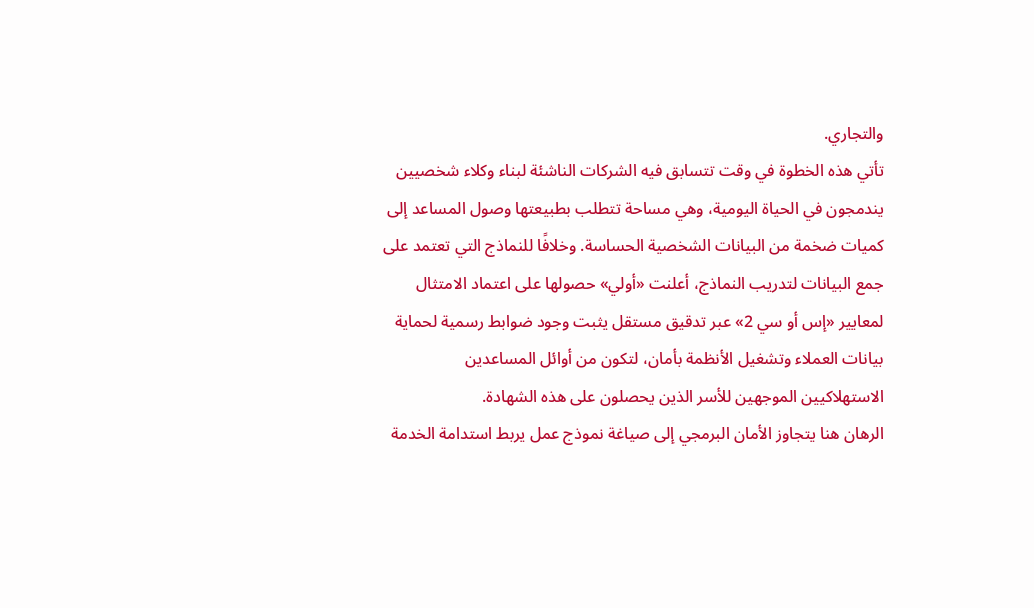والتجاري.
تأتي هذه الخطوة في وقت تتسابق فيه الشركات الناشئة لبناء وكلاء شخصيين يندمجون في الحياة اليومية، وهي مساحة تتطلب بطبيعتها وصول المساعد إلى كميات ضخمة من البيانات الشخصية الحساسة. وخلافًا للنماذج التي تعتمد على جمع البيانات لتدريب النماذج، أعلنت «أولي» حصولها على اعتماد الامتثال لمعايير «إس أو سي 2» عبر تدقيق مستقل يثبت وجود ضوابط رسمية لحماية بيانات العملاء وتشغيل الأنظمة بأمان، لتكون من أوائل المساعدين الاستهلاكيين الموجهين للأسر الذين يحصلون على هذه الشهادة.
الرهان هنا يتجاوز الأمان البرمجي إلى صياغة نموذج عمل يربط استدامة الخدمة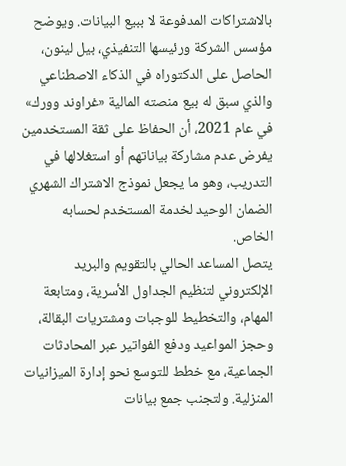بالاشتراكات المدفوعة لا ببيع البيانات. ويوضح مؤسس الشركة ورئيسها التنفيذي، بيل لينون، الحاصل على الدكتوراه في الذكاء الاصطناعي والذي سبق له بيع منصته المالية «غراوند وورك» في عام 2021، أن الحفاظ على ثقة المستخدمين يفرض عدم مشاركة بياناتهم أو استغلالها في التدريب، وهو ما يجعل نموذج الاشتراك الشهري الضمان الوحيد لخدمة المستخدم لحسابه الخاص.
يتصل المساعد الحالي بالتقويم والبريد الإلكتروني لتنظيم الجداول الأسرية، ومتابعة المهام، والتخطيط للوجبات ومشتريات البقالة، وحجز المواعيد ودفع الفواتير عبر المحادثات الجماعية، مع خطط للتوسع نحو إدارة الميزانيات المنزلية. ولتجنب جمع بيانات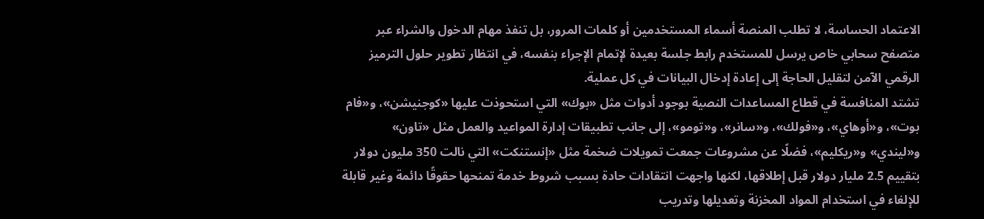الاعتماد الحساسة، لا تطلب المنصة أسماء المستخدمين أو كلمات المرور، بل تنفذ مهام الدخول والشراء عبر متصفح سحابي خاص يرسل للمستخدم رابط جلسة بعيدة لإتمام الإجراء بنفسه، في انتظار تطوير حلول الترميز الرقمي الآمن لتقليل الحاجة إلى إعادة إدخال البيانات في كل عملية.
تشتد المنافسة في قطاع المساعدات النصية بوجود أدوات مثل «بوك» التي استحوذت عليها «كوجنيشن»، و«فام بوت»، و«أوهاي»، و«فولك»، و«سانر»، و«تومو»، إلى جانب تطبيقات إدارة المواعيد والعمل مثل «تاون» و«ليندي» و«ريكليم»، فضلًا عن مشروعات جمعت تمويلات ضخمة مثل «إنستنكت» التي نالت 350 مليون دولار بتقييم 2.5 مليار دولار قبل إطلاقها، لكنها واجهت انتقادات حادة بسبب شروط خدمة تمنحها حقوقًا دائمة وغير قابلة للإلغاء في استخدام المواد المخزنة وتعديلها وتدريب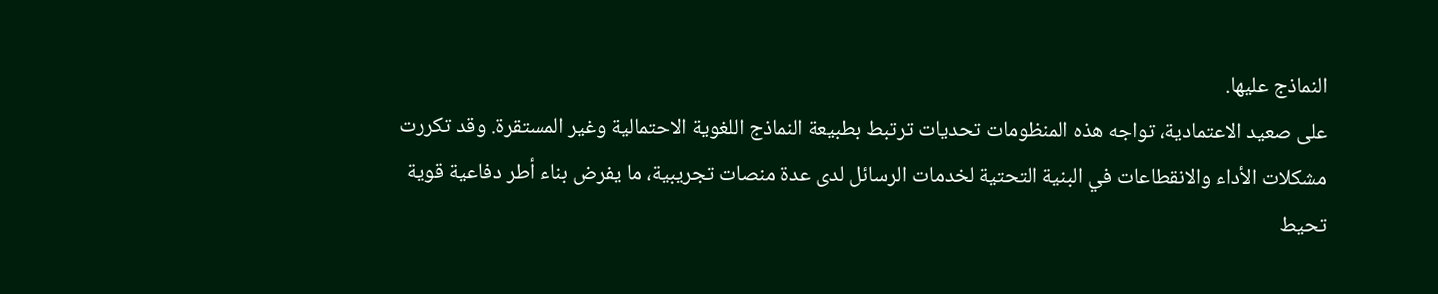النماذج عليها.
على صعيد الاعتمادية، تواجه هذه المنظومات تحديات ترتبط بطبيعة النماذج اللغوية الاحتمالية وغير المستقرة. وقد تكررت مشكلات الأداء والانقطاعات في البنية التحتية لخدمات الرسائل لدى عدة منصات تجريبية، ما يفرض بناء أطر دفاعية قوية تحيط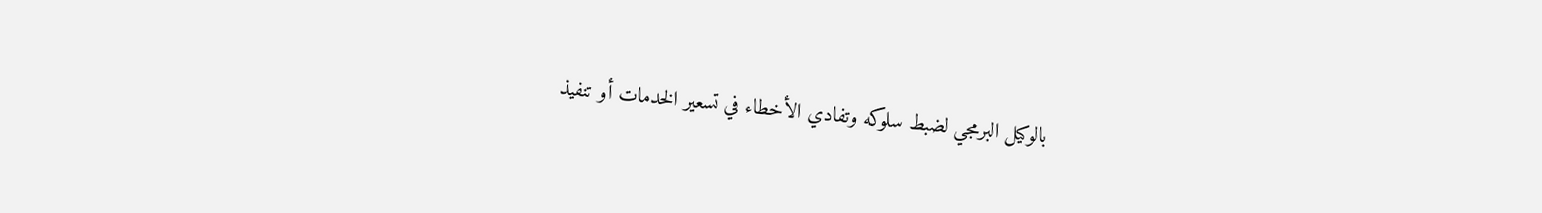بالوكيل البرمجي لضبط سلوكه وتفادي الأخطاء في تسعير الخدمات أو تنفيذ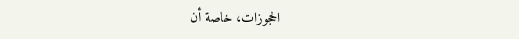الحجوزات، خاصة أن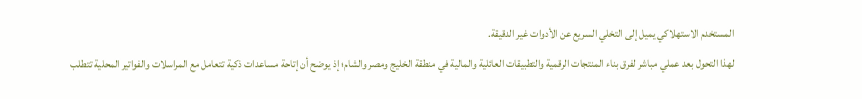المستخدم الاستهلاكي يميل إلى التخلي السريع عن الأدوات غير الدقيقة.
لهذا التحول بعد عملي مباشر لفرق بناء المنتجات الرقمية والتطبيقات العائلية والمالية في منطقة الخليج ومصر والشام؛ إذ يوضح أن إتاحة مساعدات ذكية تتعامل مع المراسلات والفواتير المحلية تتطلب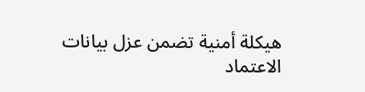هيكلة أمنية تضمن عزل بيانات الاعتماد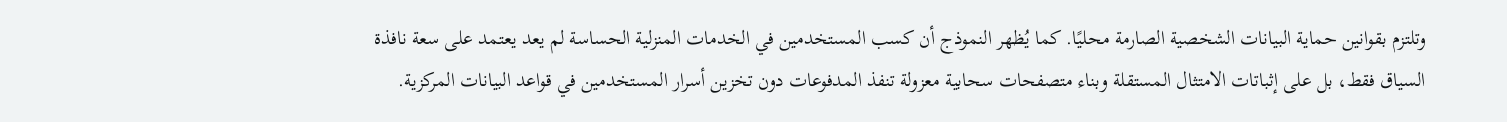وتلتزم بقوانين حماية البيانات الشخصية الصارمة محليًا. كما يُظهر النموذج أن كسب المستخدمين في الخدمات المنزلية الحساسة لم يعد يعتمد على سعة نافذة السياق فقط، بل على إثباتات الامتثال المستقلة وبناء متصفحات سحابية معزولة تنفذ المدفوعات دون تخزين أسرار المستخدمين في قواعد البيانات المركزية.